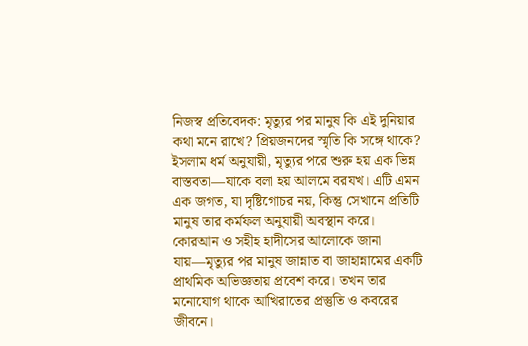নিজস্ব প্রতিবেদক: মৃত্যুর পর মানুষ কি এই দুনিয়ার কথা মনে রাখে? প্রিয়জনদের স্মৃতি কি সঙ্গে থাকে? ইসলাম ধর্ম অনুযায়ী, মৃত্যুর পরে শুরু হয় এক ভিন্ন বাস্তবতা—যাকে বলা হয় আলমে বরযখ। এটি এমন এক জগত, যা দৃষ্টিগোচর নয়, কিন্তু সেখানে প্রতিটি মানুষ তার কর্মফল অনুযায়ী অবস্থান করে।
কোরআন ও সহীহ হাদীসের আলোকে জানা যায়—মৃত্যুর পর মানুষ জান্নাত বা জাহান্নামের একটি প্রাথমিক অভিজ্ঞতায় প্রবেশ করে। তখন তার মনোযোগ থাকে আখিরাতের প্রস্তুতি ও কবরের জীবনে।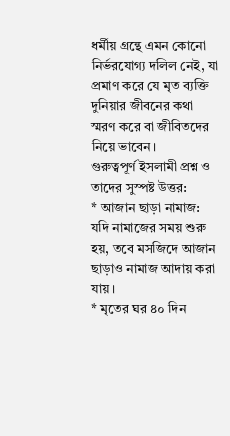ধর্মীয় গ্রন্থে এমন কোনো নির্ভরযোগ্য দলিল নেই, যা প্রমাণ করে যে মৃত ব্যক্তি দুনিয়ার জীবনের কথা স্মরণ করে বা জীবিতদের নিয়ে ভাবেন।
গুরুত্বপূর্ণ ইসলামী প্রশ্ন ও তাদের সুস্পষ্ট উত্তর:
* আজান ছাড়া নামাজ: যদি নামাজের সময় শুরু হয়, তবে মসজিদে আজান ছাড়াও নামাজ আদায় করা যায়।
* মৃতের ঘর ৪০ দিন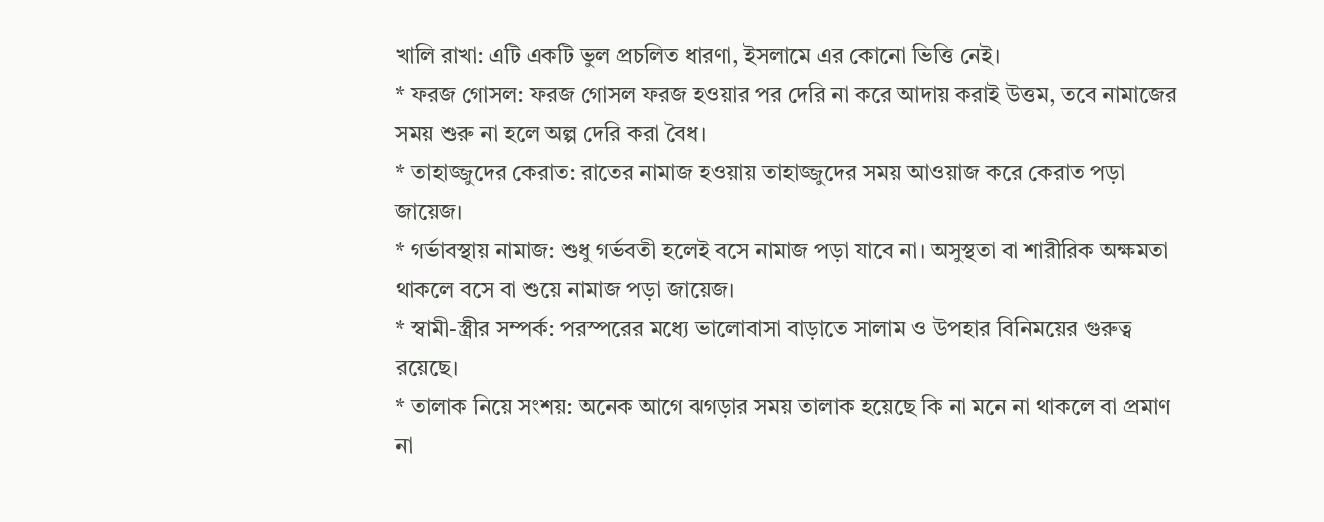খালি রাখা: এটি একটি ভুল প্রচলিত ধারণা, ইসলামে এর কোনো ভিত্তি নেই।
* ফরজ গোসল: ফরজ গোসল ফরজ হওয়ার পর দেরি না করে আদায় করাই উত্তম, তবে নামাজের সময় শুরু না হলে অল্প দেরি করা বৈধ।
* তাহাজ্জুদের কেরাত: রাতের নামাজ হওয়ায় তাহাজ্জুদের সময় আওয়াজ করে কেরাত পড়া জায়েজ।
* গর্ভাবস্থায় নামাজ: শুধু গর্ভবতী হলেই বসে নামাজ পড়া যাবে না। অসুস্থতা বা শারীরিক অক্ষমতা থাকলে বসে বা শুয়ে নামাজ পড়া জায়েজ।
* স্বামী-স্ত্রীর সম্পর্ক: পরস্পরের মধ্যে ভালোবাসা বাড়াতে সালাম ও উপহার বিনিময়ের গুরুত্ব রয়েছে।
* তালাক নিয়ে সংশয়: অনেক আগে ঝগড়ার সময় তালাক হয়েছে কি না মনে না থাকলে বা প্রমাণ না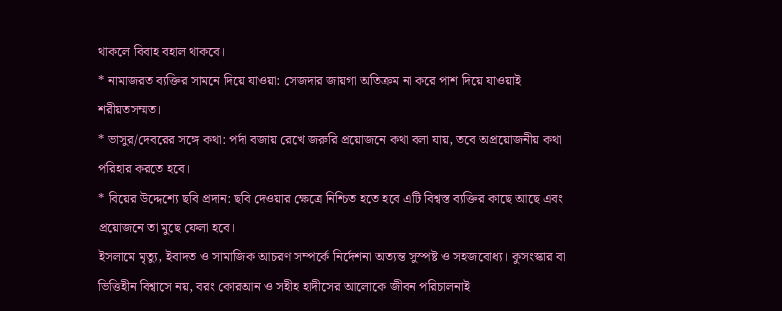থাকলে বিবাহ বহাল থাকবে।
* নামাজরত ব্যক্তির সামনে দিয়ে যাওয়া: সেজদার জায়গা অতিক্রম না করে পাশ দিয়ে যাওয়াই শরীয়তসম্মত।
* ভাসুর/দেবরের সঙ্গে কথা: পর্দা বজায় রেখে জরুরি প্রয়োজনে কথা বলা যায়, তবে অপ্রয়োজনীয় কথা পরিহার করতে হবে।
* বিয়ের উদ্দেশ্যে ছবি প্রদান: ছবি দেওয়ার ক্ষেত্রে নিশ্চিত হতে হবে এটি বিশ্বস্ত ব্যক্তির কাছে আছে এবং প্রয়োজনে তা মুছে ফেলা হবে।
ইসলামে মৃত্যু, ইবাদত ও সামাজিক আচরণ সম্পর্কে নির্দেশনা অত্যন্ত সুস্পষ্ট ও সহজবোধ্য। কুসংস্কার বা ভিত্তিহীন বিশ্বাসে নয়, বরং কোরআন ও সহীহ হাদীসের আলোকে জীবন পরিচালনাই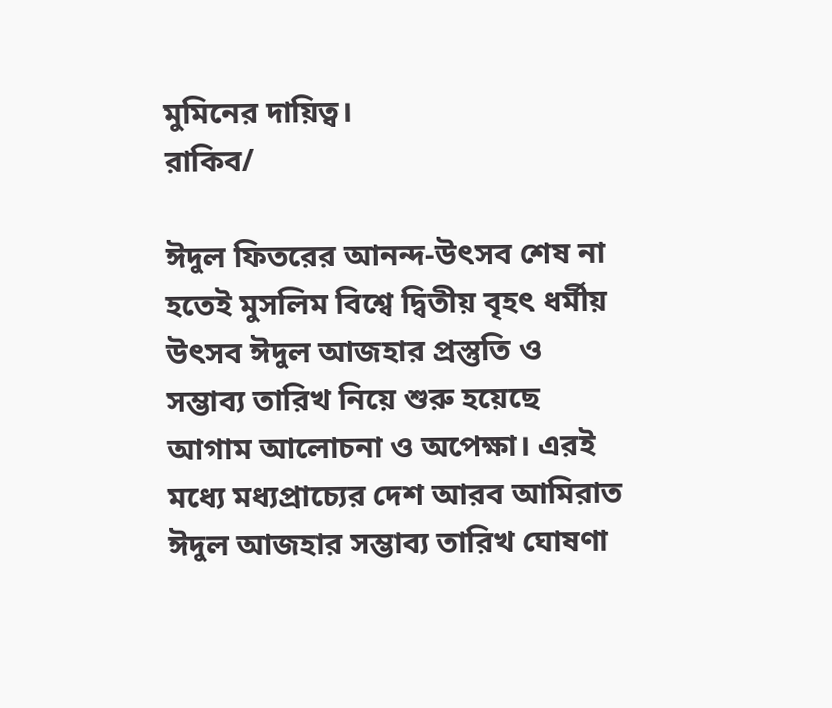মুমিনের দায়িত্ব।
রাকিব/

ঈদুল ফিতরের আনন্দ-উৎসব শেষ না হতেই মুসলিম বিশ্বে দ্বিতীয় বৃহৎ ধর্মীয় উৎসব ঈদুল আজহার প্রস্তুতি ও সম্ভাব্য তারিখ নিয়ে শুরু হয়েছে আগাম আলোচনা ও অপেক্ষা। এরই মধ্যে মধ্যপ্রাচ্যের দেশ আরব আমিরাত ঈদুল আজহার সম্ভাব্য তারিখ ঘোষণা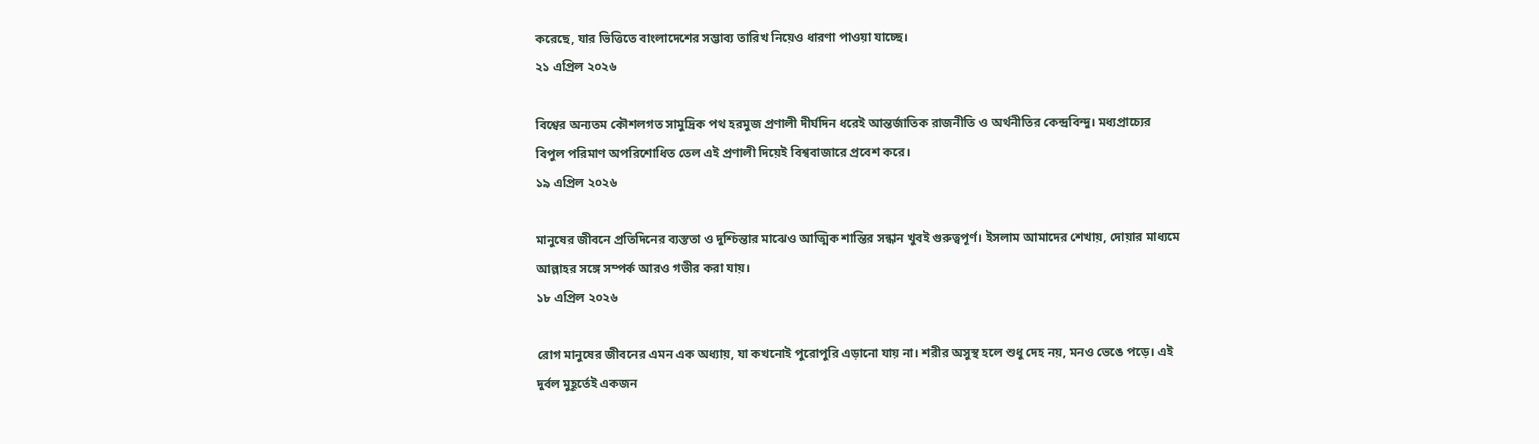করেছে, যার ভিত্তিতে বাংলাদেশের সম্ভাব্য তারিখ নিয়েও ধারণা পাওয়া যাচ্ছে।
২১ এপ্রিল ২০২৬

বিশ্বের অন্যতম কৌশলগত সামুদ্রিক পথ হরমুজ প্রণালী দীর্ঘদিন ধরেই আন্তর্জাতিক রাজনীতি ও অর্থনীতির কেন্দ্রবিন্দু। মধ্যপ্রাচ্যের বিপুল পরিমাণ অপরিশোধিত তেল এই প্রণালী দিয়েই বিশ্ববাজারে প্রবেশ করে।
১৯ এপ্রিল ২০২৬

মানুষের জীবনে প্রতিদিনের ব্যস্ততা ও দুশ্চিন্তার মাঝেও আত্মিক শান্তির সন্ধান খুবই গুরুত্বপূর্ণ। ইসলাম আমাদের শেখায়, দোয়ার মাধ্যমে আল্লাহর সঙ্গে সম্পর্ক আরও গভীর করা যায়।
১৮ এপ্রিল ২০২৬

রোগ মানুষের জীবনের এমন এক অধ্যায়, যা কখনোই পুরোপুরি এড়ানো যায় না। শরীর অসুস্থ হলে শুধু দেহ নয়, মনও ভেঙে পড়ে। এই দুর্বল মুহূর্তেই একজন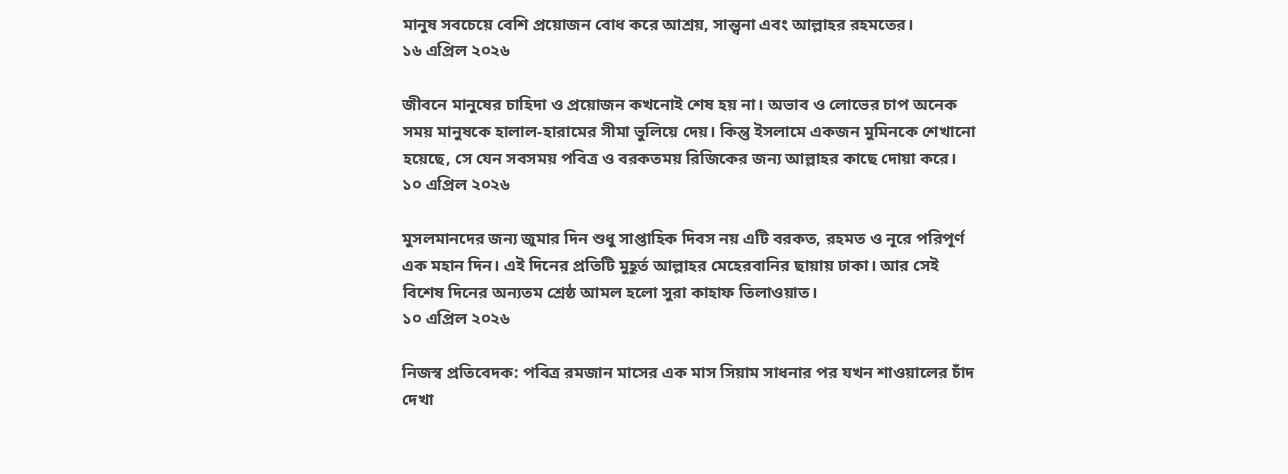মানুষ সবচেয়ে বেশি প্রয়োজন বোধ করে আশ্রয়, সান্ত্বনা এবং আল্লাহর রহমতের।
১৬ এপ্রিল ২০২৬

জীবনে মানুষের চাহিদা ও প্রয়োজন কখনোই শেষ হয় না। অভাব ও লোভের চাপ অনেক সময় মানুষকে হালাল-হারামের সীমা ভুলিয়ে দেয়। কিন্তু ইসলামে একজন মুমিনকে শেখানো হয়েছে, সে যেন সবসময় পবিত্র ও বরকতময় রিজিকের জন্য আল্লাহর কাছে দোয়া করে।
১০ এপ্রিল ২০২৬

মুসলমানদের জন্য জুমার দিন শুধু সাপ্তাহিক দিবস নয় এটি বরকত, রহমত ও নূরে পরিপূর্ণ এক মহান দিন। এই দিনের প্রতিটি মুহূর্ত আল্লাহর মেহেরবানির ছায়ায় ঢাকা। আর সেই বিশেষ দিনের অন্যতম শ্রেষ্ঠ আমল হলো সুরা কাহাফ তিলাওয়াত।
১০ এপ্রিল ২০২৬

নিজস্ব প্রতিবেদক: পবিত্র রমজান মাসের এক মাস সিয়াম সাধনার পর যখন শাওয়ালের চাঁদ দেখা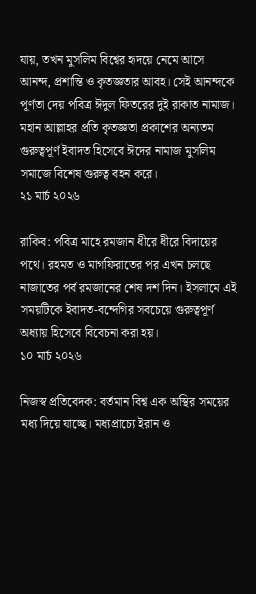যায়, তখন মুসলিম বিশ্বের হৃদয়ে নেমে আসে আনন্দ, প্রশান্তি ও কৃতজ্ঞতার আবহ। সেই আনন্দকে পূর্ণতা দেয় পবিত্র ঈদুল ফিতরের দুই রাকাত নামাজ। মহান আল্লাহর প্রতি কৃতজ্ঞতা প্রকাশের অন্যতম গুরুত্বপূর্ণ ইবাদত হিসেবে ঈদের নামাজ মুসলিম সমাজে বিশেষ গুরুত্ব বহন করে।
২১ মার্চ ২০২৬

রাকিব: পবিত্র মাহে রমজান ধীরে ধীরে বিদায়ের পথে। রহমত ও মাগফিরাতের পর এখন চলছে নাজাতের পর্ব রমজানের শেষ দশ দিন। ইসলামে এই সময়টিকে ইবাদত-বন্দেগির সবচেয়ে গুরুত্বপূর্ণ অধ্যায় হিসেবে বিবেচনা করা হয়।
১০ মার্চ ২০২৬

নিজস্ব প্রতিবেদক: বর্তমান বিশ্ব এক অস্থির সময়ের মধ্য দিয়ে যাচ্ছে। মধ্যপ্রাচ্যে ইরান ও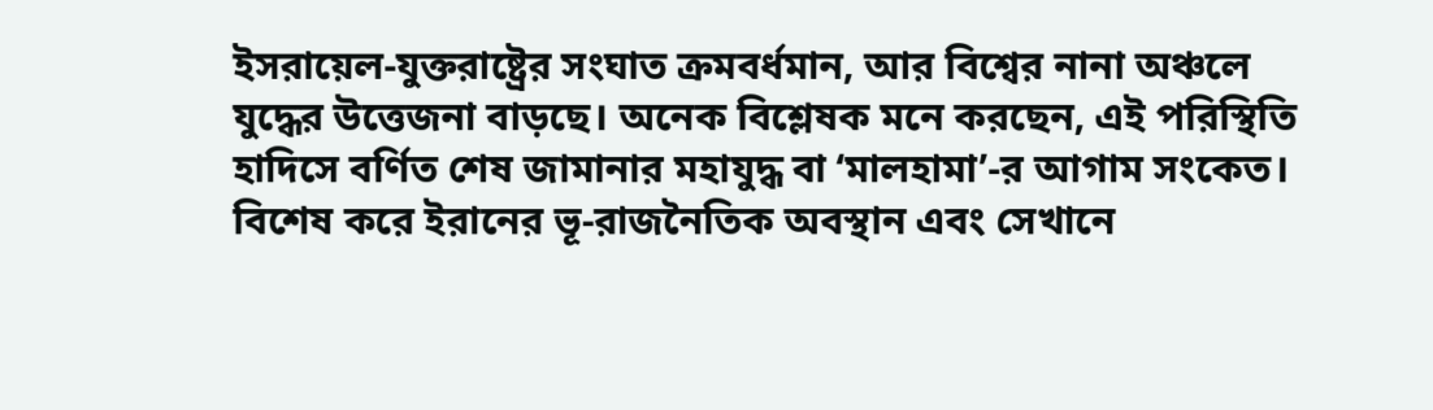ইসরায়েল-যুক্তরাষ্ট্রের সংঘাত ক্রমবর্ধমান, আর বিশ্বের নানা অঞ্চলে যুদ্ধের উত্তেজনা বাড়ছে। অনেক বিশ্লেষক মনে করছেন, এই পরিস্থিতি হাদিসে বর্ণিত শেষ জামানার মহাযুদ্ধ বা ‘মালহামা’-র আগাম সংকেত। বিশেষ করে ইরানের ভূ-রাজনৈতিক অবস্থান এবং সেখানে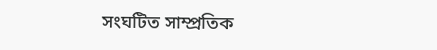সংঘটিত সাম্প্রতিক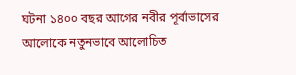ঘটনা ১৪০০ বছর আগের নবীর পূর্বাভাসের আলোকে নতুনভাবে আলোচিত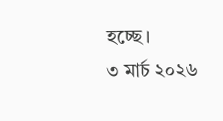হচ্ছে।
৩ মার্চ ২০২৬